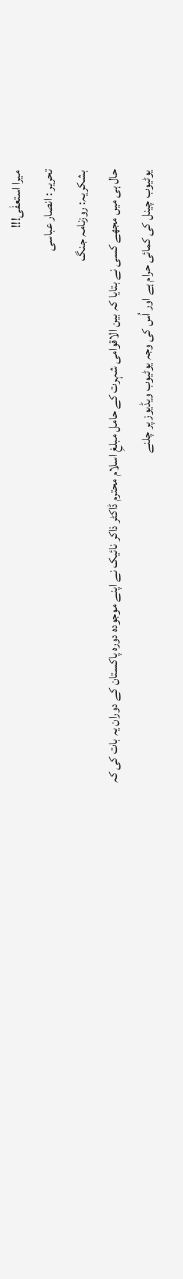میرا استعفٰی!!!
تحریر : انصار عباسی
بشکریہ: روزنامہ جنگ
حال ہی میں مجھے کسی نے بتایا کہ بین الاقوامی شہرت کے حامل مبلغِ اسلام محترم ڈاکٹر ذاکر نائیک نے اپنے موجودہ دورہ پاکستان کے دوران یہ بات کی کہ یوٹیوب چینل کی کمائی حرام ہے اور اُس کی وجہ یوٹیوب ویڈیوز پر چلنے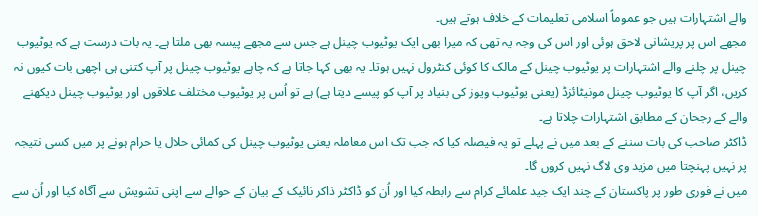والے اشتہارات ہیں جو عموماً اسلامی تعلیمات کے خلاف ہوتے ہیں۔
مجھے اس پر پریشانی لاحق ہوئی اور اس کی وجہ یہ تھی کہ میرا بھی ایک یوٹیوب چینل ہے جس سے مجھے پیسہ بھی ملتا ہے۔ یہ بات درست ہے کہ یوٹیوب چینل پر چلنے والے اشتہارات پر یوٹیوب چینل کے مالک کا کوئی کنٹرول نہیں ہوتا۔ یہ بھی کہا جاتا ہے کہ چاہے یوٹیوب چینل پر آپ کتنی ہی اچھی بات کیوں نہ کریں، اگر آپ کا یوٹیوب چینل مونیٹائزڈ (یعنی یوٹیوب ویوز کی بنیاد پر آپ کو پیسے دیتا ہے) ہے تو اُس پر یوٹیوب مختلف علاقوں اور یوٹیوب چینل دیکھنے والے کے رجحان کے مطابق اشتہارات چلاتا ہے۔
ڈاکٹر صاحب کی بات سننے کے بعد میں نے پہلے تو یہ فیصلہ کیا کہ جب تک اس معاملہ یعنی یوٹیوب چینل کی کمائی حلال یا حرام ہونے پر میں کسی نتیجہ پر نہیں پہنچتا میں مزید وی لاگ نہیں کروں گا۔
میں نے فوری طور پر پاکستان کے چند ایک جید علمائے کرام سے رابطہ کیا اور اُن کو ڈاکٹر ذاکر نائیک کے بیان کے حوالے سے اپنی تشویش سے آگاہ کیا اور اُن سے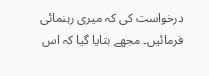درخواست کی کہ میری رہنمائی فرمائیں۔ مجھے بتایا گیا کہ اس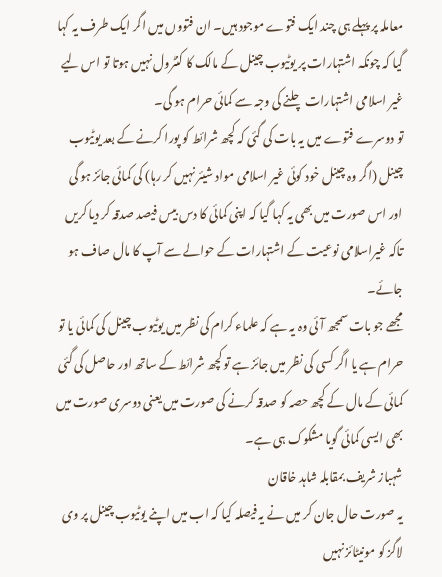معاملہ پر پہلے ہی چند ایک فتوے موجود ہیں۔ ان فتووں میں اگر ایک طرف یہ کہا گیا کہ چونکہ اشتہارات پر یوٹیوب چینل کے مالک کا کنٹرول نہیں ہوتا تو اس لیے غیر اسلامی اشتہارات چلنے کی وجہ سے کمائی حرام ہو گی۔
تو دوسرے فتوے میں یہ بات کی گئی کہ کچھ شرائط کو پورا کرنے کے بعد یوٹیوب چینل (اگر وہ چینل خود کوئی غیر اسلامی مواد شیئر نہیں کر رہا) کی کمائی جائز ہو گی اور اس صورت میں بھی یہ کہا گیا کہ اپنی کمائی کا دس بیس فیصد صدقہ کر دیا کریں تاکہ غیراسلامی نوعیت کے اشتہارات کے حوالے سے آپ کا مال صاف ہو جائے۔
مجھے جو بات سمجھ آئی وہ یہ ہے کہ علماء کرام کی نظر میں یوٹیوب چینل کی کمائی یا تو حرام ہے یا اگر کسی کی نظر میں جائز ہے تو کچھ شرائط کے ساتھ اور حاصل کی گئی کمائی کے مال کے کچھ حصہ کو صدقہ کرنے کی صورت میں یعنی دوسری صورت میں بھی ایسی کمائی گویا مشکوک ہی ہے۔
شہباز شریف بمقابلہ شاہد خاقان
یہ صورت حال جان کر میں نے یہ فیصلہ کیا کہ اب میں اپنے یوٹیوب چینل پر وی لاگز کو مونیٹائز نہیں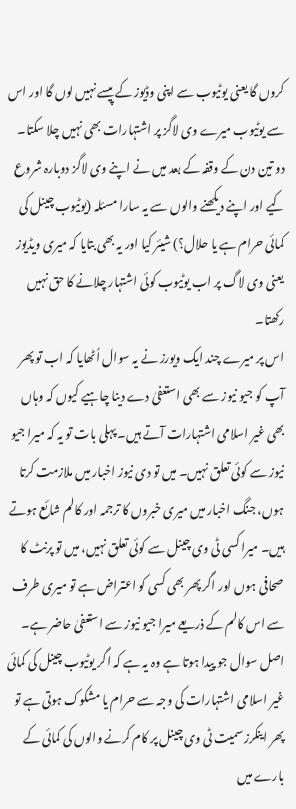کروں گا یعنی یوٹیوب سے اپنی وڈیوز کے پیسے نہیں لوں گا اور اس سے یوٹیوب میرے وی لاگز پر اشتہارات بھی نہیں چلا سکتا۔
دو تین دن کے وقفہ کے بعد میں نے اپنے وی لاگز دوبارہ شروع کیے اور اپنے دیکھنے والوں سے یہ سارا مسئلہ (یوٹیوب چینل کی کمائی حرام ہے یا حلال؟) شیئر کیا اور یہ بھی بتایا کہ میری ویڈیوز یعنی وی لاگ پر اب یوٹیوب کوئی اشتہار چلانے کا حق نہیں رکھتا۔
اس پر میرے چند ایک ویورز نے یہ سوال اُٹھایا کہ اب تو پھر آپ کو جیو نیوز سے بھی استعفیٰ دے دینا چاہیے کیوں کہ وہاں بھی غیر اسلامی اشتہارات آتے ہیں۔ پہلی بات تو یہ کہ میرا جیو نیوز سے کوئی تعلق نہیں۔ میں تو دی نیوز اخبار میں ملازمت کرتا ہوں، جنگ اخبار میں میری خبروں کا ترجمہ اور کالم شائع ہوتے ہیں۔ میرا کسی ٹی وی چینل سے کوئی تعلق نہیں، میں تو پرنٹ کا صحافی ہوں اور اگر پھر بھی کسی کو اعتراض ہے تو میری طرف سے اس کالم کے ذریعے میرا جیو نیوز سے استعفیٰ حاضر ہے۔
اصل سوال جو پیدا ہوتا ہے وہ یہ ہے کہ اگر یوٹیوب چینل کی کمائی غیر اسلامی اشتہارات کی وجہ سے حرام یا مشکوک ہوتی ہے تو پھر اینکرز سمیت ٹی وی چینل پر کام کرنے والوں کی کمائی کے بارے میں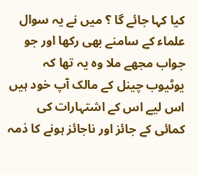کیا کہا جائے گا ؟ میں نے یہ سوال علماء کے سامنے بھی رکھا اور جو جواب مجھے ملا وہ یہ تھا کہ یوٹیوب چینل کے مالک آپ خود ہیں اس لیے اس کے اشتہارات کی کمائی کے جائز اور ناجائز ہونے کا ذمہ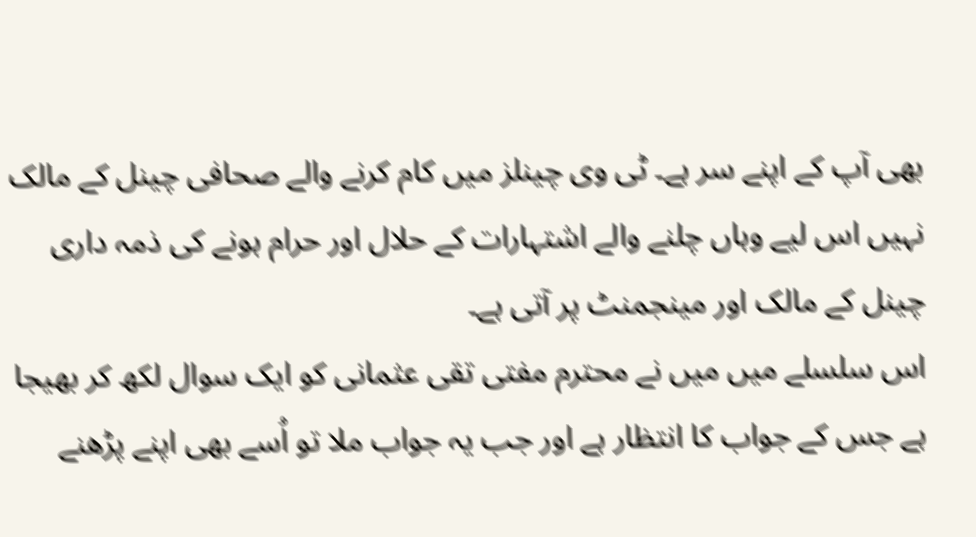بھی آپ کے اپنے سر ہے۔ ٹی وی چینلز میں کام کرنے والے صحافی چینل کے مالک نہیں اس لیے وہاں چلنے والے اشتہارات کے حلال اور حرام ہونے کی ذمہ داری چینل کے مالک اور مینجمنٹ پر آتی ہے۔
اس سلسلے میں میں نے محترم مفتی تقی عثمانی کو ایک سوال لکھ کر بھیجا ہے جس کے جواب کا انتظار ہے اور جب یہ جواب ملا تو اُسے بھی اپنے پڑھنے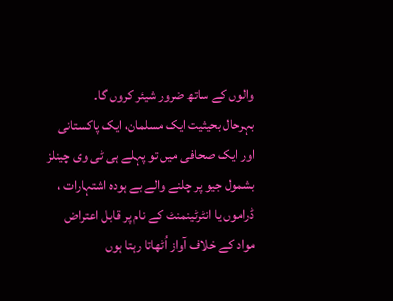والوں کے ساتھ ضرور شیئر کروں گا۔
بہرحال بحیثیت ایک مسلمان، ایک پاکستانی اور ایک صحافی میں تو پہلے ہی ٹی وی چینلز بشمول جیو پر چلنے والے بے ہودہ اشتہارات ، ڈراموں یا انٹرٹینمنٹ کے نام پر قابل اعتراض مواد کے خلاف آواز اُٹھاتا رہتا ہوں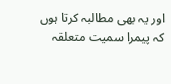اور یہ بھی مطالبہ کرتا ہوں کہ پیمرا سمیت متعلقہ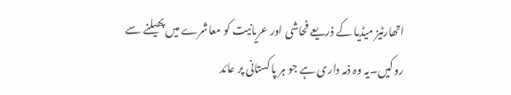اتھارٹیز میڈیا کے ذریعے فحاشی اور عریانیت کو معاشرے میں پھیلنے سے روکیں۔یہ وہ ذمہ داری ہے جو ہر پاکستانی پر عائد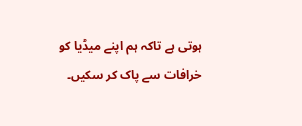ہوتی ہے تاکہ ہم اپنے میڈیا کو خرافات سے پاک کر سکیں۔